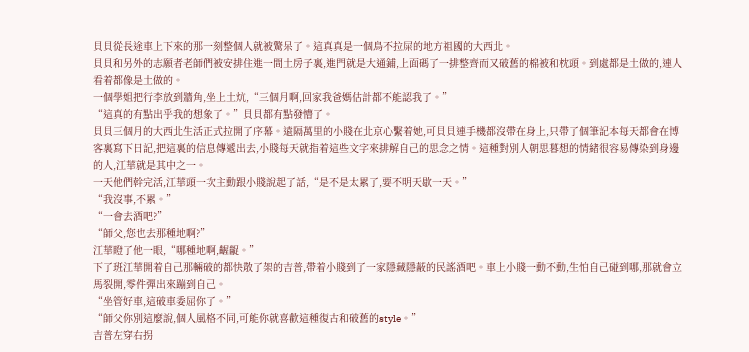貝貝從長途車上下來的那一刻整個人就被驚呆了。這真真是一個鳥不拉屎的地方祖國的大西北。
貝貝和另外的志願者老師們被安排住進一間土房子裏,進門就是大通鋪,上面碼了一排整齊而又破舊的棉被和枕頭。到處都是土做的,連人看着都像是土做的。
一個學姐把行李放到牆角,坐上土炕,“三個月啊,回家我爸媽估計都不能認我了。”
“這真的有點出乎我的想象了。”貝貝都有點發懵了。
貝貝三個月的大西北生活正式拉開了序幕。遠隔萬里的小賤在北京心繫着她,可貝貝連手機都沒帶在身上,只帶了個筆記本每天都會在博客裏寫下日記,把這裏的信息傳遞出去,小賤每天就指着這些文字來排解自己的思念之情。這種對別人朝思暮想的情緒很容易傳染到身邊的人,江華就是其中之一。
一天他們幹完活,江華頭一次主動跟小賤說起了話,“是不是太累了,要不明天歇一天。”
“我沒事,不累。”
“一會去酒吧?”
“師父,您也去那種地啊?”
江華瞪了他一眼,“哪種地啊,齷齪。”
下了班江華開着自己那輛破的都快散了架的吉普,帶着小賤到了一家隱藏隱蔽的民謠酒吧。車上小賤一動不動,生怕自己碰到哪,那就會立馬裂開,零件彈出來蹦到自己。
“坐管好車,這破車委屈你了。”
“師父你別這麼說,個人風格不同,可能你就喜歡這種復古和破舊的style。”
吉普左穿右拐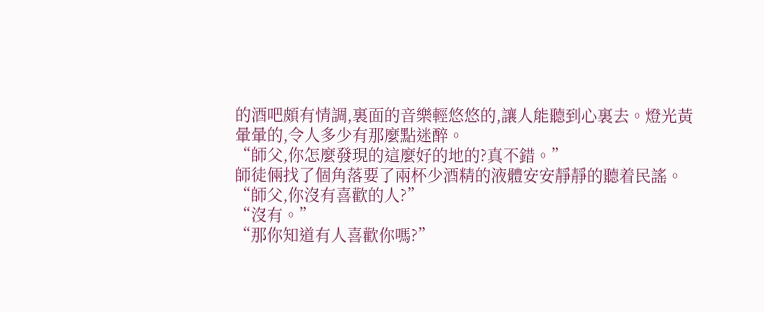的酒吧頗有情調,裏面的音樂輕悠悠的,讓人能聽到心裏去。燈光黃暈暈的,令人多少有那麼點迷醉。
“師父,你怎麼發現的這麼好的地的?真不錯。”
師徒倆找了個角落要了兩杯少酒精的液體安安靜靜的聽着民謠。
“師父,你沒有喜歡的人?”
“沒有。”
“那你知道有人喜歡你嗎?”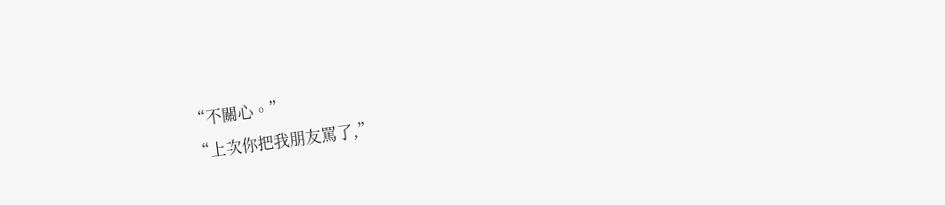“不關心。”
“上次你把我朋友罵了,”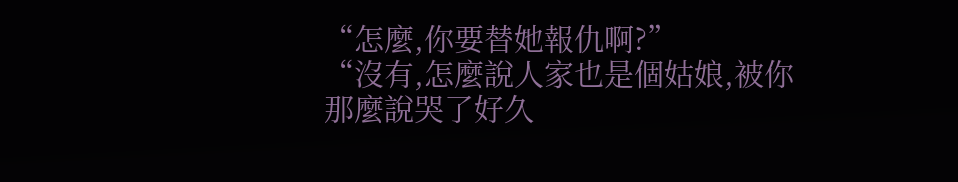“怎麼,你要替她報仇啊?”
“沒有,怎麼說人家也是個姑娘,被你那麼說哭了好久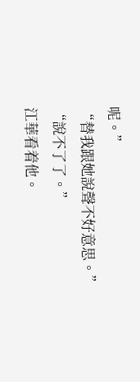呢。”
“替我跟她說聲不好意思。”
“說不了了。”
江華看着他。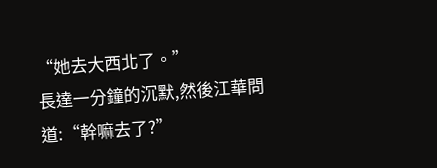“她去大西北了。”
長達一分鐘的沉默,然後江華問道:“幹嘛去了?”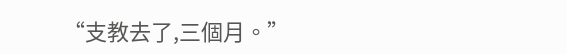“支教去了,三個月。”